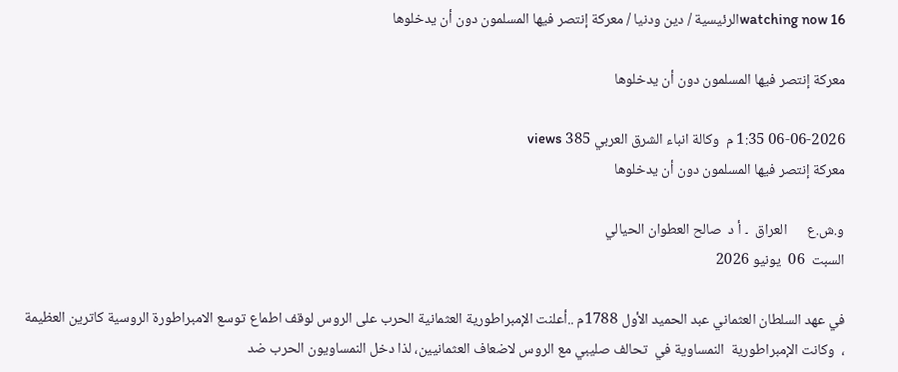16 watching nowالرئيسية / دين ودنيا / معركة إنتصر فيها المسلمون دون أن يدخلوها

معركة إنتصر فيها المسلمون دون أن يدخلوها

06-06-2026 1:35 م  وكالة انباء الشرق العربي 385 views
معركة إنتصر فيها المسلمون دون أن يدخلوها

و.ش.ع      العراق  ۔ أ د  صالح العطوان الحيالي
السبت  06  يونيو 2026

في عهد السلطان العثماني عبد الحميد الأول 1788م ..أعلنت الإمبراطورية العثمانية الحرب على الروس لوقف اطماع توسع الامبراطورة الروسية كاترين العظيمة  ،  وكانت الإمبراطورية  النمساوية في  تحالف صليبي مع الروس لاضعاف العثمانيين، لذا دخل النمساويون الحرب ضد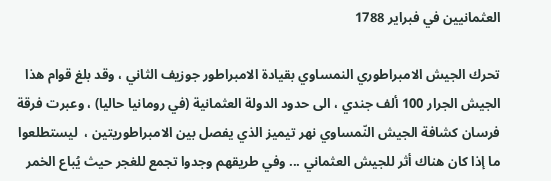العثمانيين في فبراير 1788

تحرك الجيش الامبراطوري النمساوي بقيادة الامبراطور جوزيف الثاني ، وقد بلغ قوام هذا الجيش الجرار 100 ألف جندي ، الى حدود الدولة العثمانية (في رومانيا حاليا) ، وعبرت فرقة فرسان كشافة الجيش النّمساوي نهر تيميز الذي يفصل بين الامبراطوريتين ،  ليستطلعوا ما إذا كان هناك أثر للجيش العثماني ... وفي طريقهم وجدوا تجمع للغجر حيث يُباع الخمر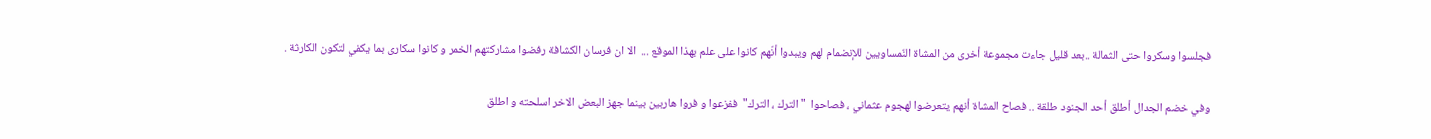فجلسوا وسكروا حتى الثمالة ..بعد قليل جاءت مجموعة أخرى من المشاة النّمساويين للإنضمام لهم ويبدوا أنّهم كانوا على علم بهذا الموقع ...  الا ان فرسان الكشافة رفضوا مشاركتهم الخمر و كانوا سكارى بما يكفي لتكون الكارثة .

وفي خضم الجدال أطلق أحد الجنود طلقة .. فصاح المشاة أنهم يتعرضوا لهجوم عثماني ، فصاحوا  "الترك ، الترك"  ففزعوا و فروا هاربين بينما جهز البعض الاخر اسلحته و اطلق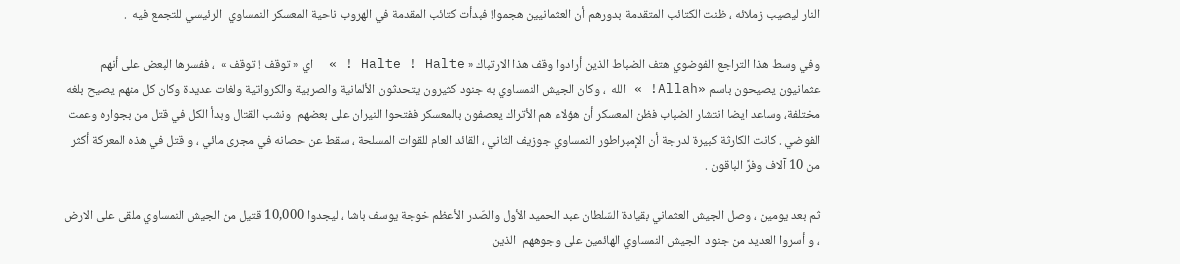النار ليصيب زملائه ، ظنت الكتائب المتقدمة بدورهم أن العثمانيين هجموا! فبدأت كتائب المقدمة في الهروب ناحية المعسكر النمساوي  الرئيسي للتجمع فيه  .

وفي وسط هذا التراجع الفوضوي هتف الضباط الذين أرادوا وقف هذا الارتباك « Halte ! Halte ! »  اي « توقف ! توقف »  ، ففسرها البعض على أنهم عثمانيون يصيحون باسم «Allah! » الله  ، وكان الجيش النمساوي به جنود كثيرون يتحدثون الألمانية والصربية والكرواتية ولغات عديدة وكان كل منهم يصيح بلغه مختلفة، وساعد ايضا انتشار الضباب فظن المعسكر أن هؤلاء هم الأتراك يعصفون بالمعسكر ففتحوا النيران على بعضهم  ونشب القتال وبدأ الكل في قتل من بجواره وعمت الفوضي . كانت الكارثة كبيرة لدرجة أن الإمبراطور النمساوي جوزيف الثاني ، القائد العام للقوات المسلحة ، سقط عن حصانه في مجرى مائي ، و قتل في هذه المعركة أكثر من 10 آلاف وفرً الباقون .

ثم بعد يومين ، وصل الجيش العثماني بقيادة السّلطان عبد الحميد الأول والصّدر الأعظم خوجة يوسف باشا ، ليجدوا 10,000 قتيل من الجيش النمساوي ملقى على الارض  ، و أسروا العديد من جنود  الجيش النمساوي الهائمين على وجوههم  الذين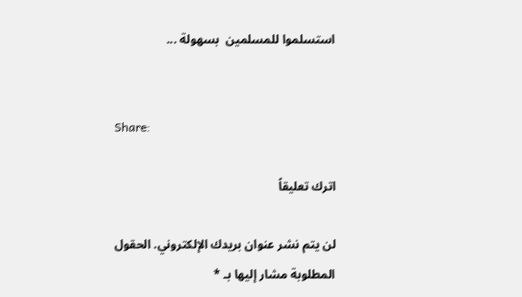استسلموا للمسلمين  بسهولة ...


Share:

اترك تعليقاً

لن يتم نشر عنوان بريدك الإلكتروني. الحقول المطلوبة مشار إليها بـ *